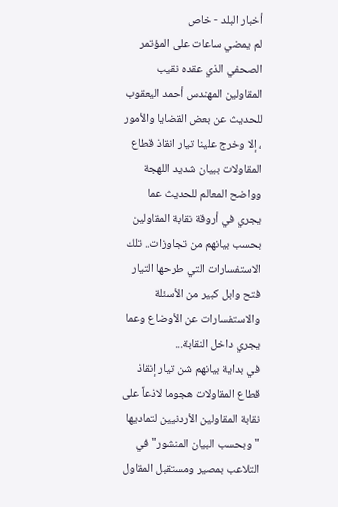أخبار البلد - خاص
لم يمضي ساعات على المؤتمر الصحفي الذي عقده نقيب المقاولين المهندس أحمد اليعقوب للحديث عن بعض القضايا والأمور ، إلا وخرج علينا تيار انقاذ قطاع المقاولات ببيان شديد اللهجة وواضح المعالم للحديث عما يجري في أروقة نقابة المقاولين بحسب بيانهم من تجاوزات.. تلك الاستفسارات التي طرحها التيار فتح وابل كبير من الأسئلة والاستفسارات عن الأوضاع وعما يجري داخل النقابة...
في بداية بيانهم شن تيار إنقاذ قطاع المقاولات هجوما لاذعاً على نقابة المقاولين الأردنيين لتماديها "وبحسب البيان المنشور" في التلاعب بمصير ومستقبل المقاول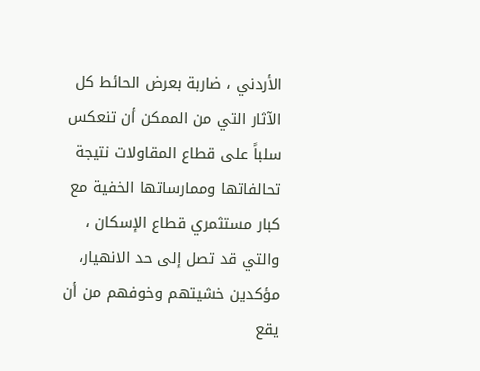الأردني ، ضاربة بعرض الحائط كل الآثار التي من الممكن أن تنعكس سلباً على قطاع المقاولات نتيجة تحالفاتها وممارساتها الخفية مع كبار مستثمري قطاع الإسكان ، والتي قد تصل إلى حد الانهيار، مؤكدين خشيتهم وخوفهم من أن يقع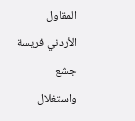المقاول الأردني فريسة جشع واستغلال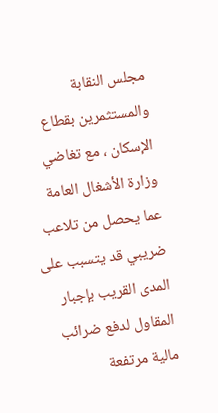مجلس النقابة والمستثمرين بقطاع الإسكان ، مع تغاضي وزارة الأشغال العامة عما يحصل من تلاعب ضريبي قد يتسبب على المدى القريب بإجبار المقاول لدفع ضرائب مالية مرتفعة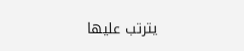يترتب عليها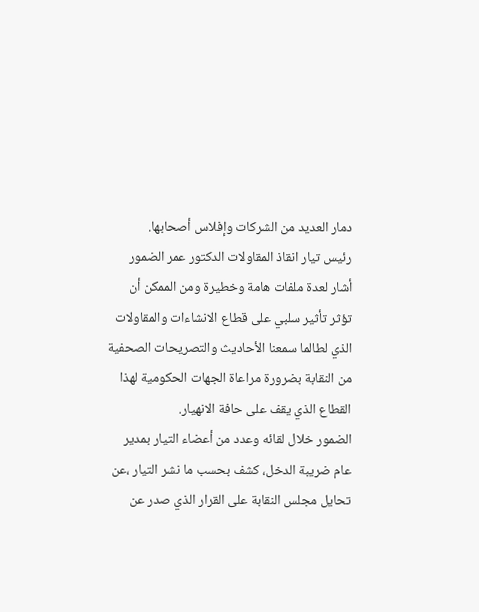دمار العديد من الشركات وإفلاس أصحابها.
رئيس تيار انقاذ المقاولات الدكتور عمر الضمور أشار لعدة ملفات هامة وخطيرة ومن الممكن أن تؤثر تأثير سلبي على قطاع الانشاءات والمقاولات الذي لطالما سمعنا الأحاديث والتصريحات الصحفية من النقابة بضرورة مراعاة الجهات الحكومية لهذا القطاع الذي يقف على حافة الانهيار.
الضمور خلال لقائه وعدد من أعضاء التيار بمدير عام ضريبة الدخل، كشف بحسب ما نشر التيار ،عن تحايل مجلس النقابة على القرار الذي صدر عن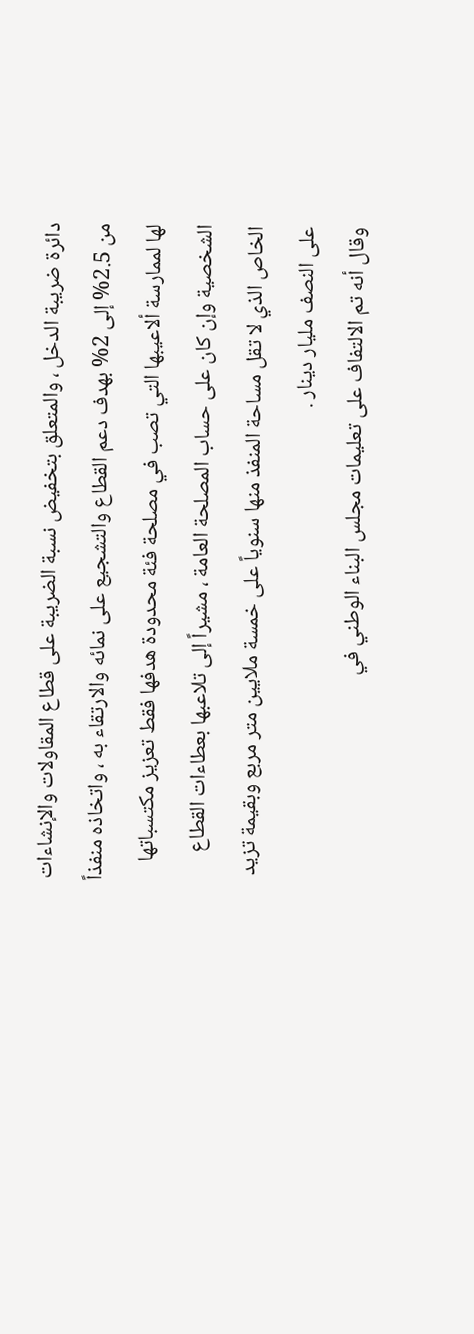دائرة ضريبة الدخل ، والمتعلق بتخفيض نسبة الضريبة على قطاع المقاولات والإنشاءات من 2.5% إلى 2% بهدف دعم القطاع والتشجيع على نمائه والارتقاء به ، واتخاذه منفذاً لها لممارسة ألاعيبها التي تصب في مصلحة فئة محدودة هدفها فقط تعزيز مكتسباتها الشخصية وإن كان على حساب المصلحة العامة ، مشيراً إلى تلاعبها بعطاءات القطاع الخاص الذي لا تقل مساحة المنفذ منها سنوياً على خمسة ملايين متر مربع وبقيمة تزيد على النصف مليار دينار .
وقال أنه تم الالتفاف على تعليمات مجلس البناء الوطني في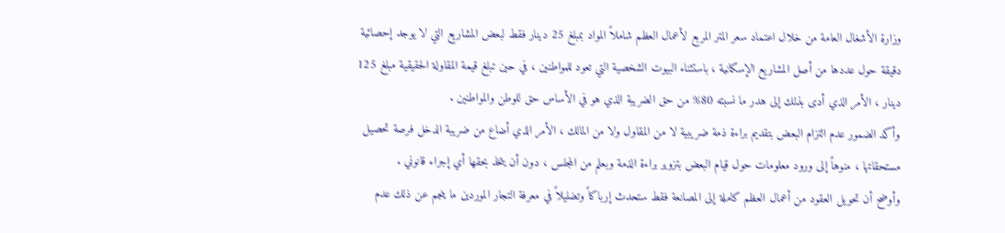وزارة الأشغال العامة من خلال اعتماد سعر المتر المربع لأعمال العظم شاملاً المواد بمبلغ 25 دينار فقط لبعض المشاريع التي لا يوجد إحصائية دقيقة حول عددها من أصل المشاريع الإسكانية ، باستثناء البيوت الشخصية التي تعود للمواطنين ، في حين تبلغ قيمة المقاولة الحقيقية مبلغ 125 دينار ، الأمر الذي أدى بذلك إلى هدر ما نسبته 80% من حق الضريبة الذي هو في الأساس حق للوطن والمواطنين .
وأكد الضمور عدم التزام البعض بتقديم براءة ذمة ضريبية لا من المقاول ولا من المالك ، الأمر الذي أضاع من ضريبة الدخل فرصة تحصيل مستحقاتها ، منوهاً إلى ورود معلومات حول قيام البعض بتزوير براءة الذمة وبعلم من المجلس ، دون أن يتخذ بحقها أي إجراء قانوني .
وأوضح أن تحويل العقود من أعمال العظم كاملة إلى المصانعة فقط ستحدث إرباكاً وتضليلاً في معرفة التجار الموردين ما ينجم عن ذلك عدم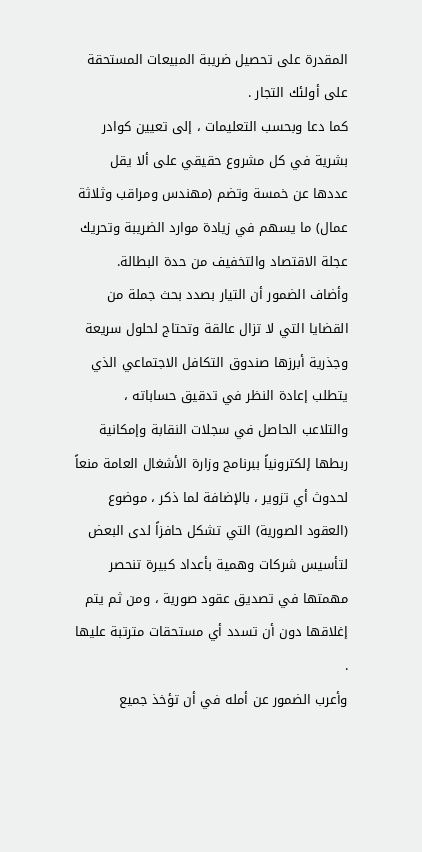المقدرة على تحصيل ضريبة المبيعات المستحقة على أولئك التجار .
كما دعا وبحسب التعليمات ، إلى تعيين كوادر بشرية في كل مشروع حقيقي على ألا يقل عددها عن خمسة وتضم (مهندس ومراقب وثلاثة عمال) ما يسهم في زيادة موارد الضريبة وتحريك عجلة الاقتصاد والتخفيف من حدة البطالة.
وأضاف الضمور أن التيار بصدد بحث جملة من القضايا التي لا تزال عالقة وتحتاج لحلول سريعة وجذرية أبرزها صندوق التكافل الاجتماعي الذي يتطلب إعادة النظر في تدقيق حساباته ، والتلاعب الحاصل في سجلات النقابة وإمكانية ربطها إلكترونياً ببرنامج وزارة الأشغال العامة منعاً لحدوث أي تزوير ، بالإضافة لما ذكر ، موضوع (العقود الصورية) التي تشكل حافزاً لدى البعض لتأسيس شركات وهمية بأعداد كبيرة تنحصر مهمتها في تصديق عقود صورية ، ومن ثم يتم إغلاقها دون أن تسدد أي مستحقات مترتبة عليها .
وأعرب الضمور عن أمله في أن تؤخذ جميع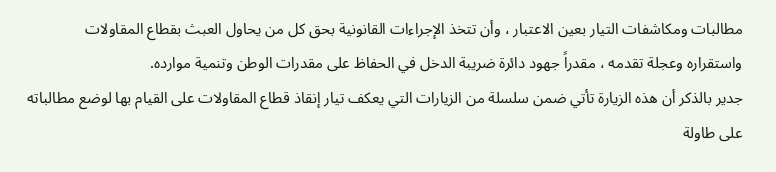مطالبات ومكاشفات التيار بعين الاعتبار ، وأن تتخذ الإجراءات القانونية بحق كل من يحاول العبث بقطاع المقاولات واستقراره وعجلة تقدمه ، مقدراً جهود دائرة ضريبة الدخل في الحفاظ على مقدرات الوطن وتنمية موارده.
جدير بالذكر أن هذه الزيارة تأتي ضمن سلسلة من الزيارات التي يعكف تيار إنقاذ قطاع المقاولات على القيام بها لوضع مطالباته على طاولة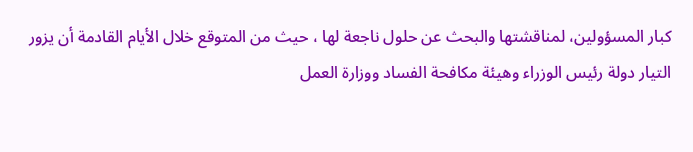كبار المسؤولين، لمناقشتها والبحث عن حلول ناجعة لها ، حيث من المتوقع خلال الأيام القادمة أن يزور التيار دولة رئيس الوزراء وهيئة مكافحة الفساد ووزارة العمل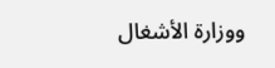ووزارة الأشغال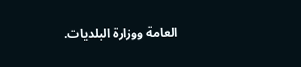العامة ووزارة البلديات.